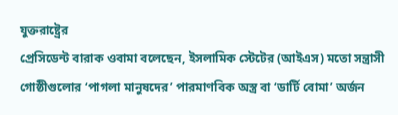যুক্তরাষ্ট্রের
প্রেসিডেন্ট বারাক ওবামা বলেছেন, ইসলামিক স্টেটের (আইএস) মতো সন্ত্রাসী
গোষ্ঠীগুলোর ‘পাগলা মানুষদের’ পারমাণবিক অস্ত্র বা ‘ডার্টি বোমা’ অর্জন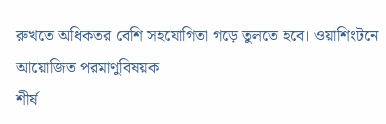রুখতে অধিকতর বেশি সহযোগিতা গড়ে তুলতে হবে। ওয়াশিংটনে আয়োজিত পরমাণুবিষয়ক
শীর্ষ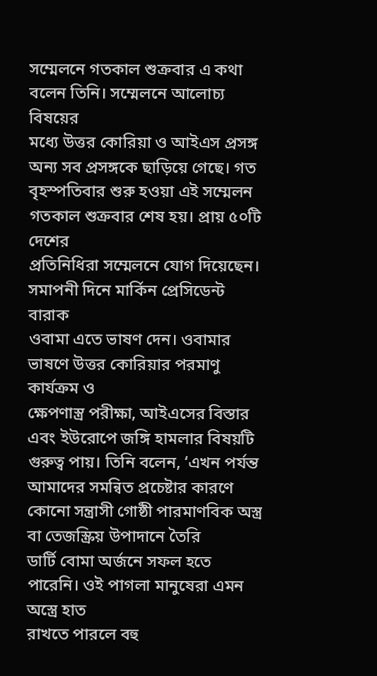সম্মেলনে গতকাল শুক্রবার এ কথা বলেন তিনি। সম্মেলনে আলোচ্য বিষয়ের
মধ্যে উত্তর কোরিয়া ও আইএস প্রসঙ্গ অন্য সব প্রসঙ্গকে ছাড়িয়ে গেছে। গত
বৃহস্পতিবার শুরু হওয়া এই সম্মেলন গতকাল শুক্রবার শেষ হয়। প্রায় ৫০টি দেশের
প্রতিনিধিরা সম্মেলনে যোগ দিয়েছেন। সমাপনী দিনে মার্কিন প্রেসিডেন্ট বারাক
ওবামা এতে ভাষণ দেন। ওবামার ভাষণে উত্তর কোরিয়ার পরমাণু কার্যক্রম ও
ক্ষেপণাস্ত্র পরীক্ষা, আইএসের বিস্তার এবং ইউরোপে জঙ্গি হামলার বিষয়টি
গুরুত্ব পায়। তিনি বলেন, ‘এখন পর্যন্ত আমাদের সমন্বিত প্রচেষ্টার কারণে
কোনো সন্ত্রাসী গোষ্ঠী পারমাণবিক অস্ত্র বা তেজস্ক্রিয় উপাদানে তৈরি
ডার্টি বোমা অর্জনে সফল হতে পারেনি। ওই পাগলা মানুষেরা এমন অস্ত্রে হাত
রাখতে পারলে বহু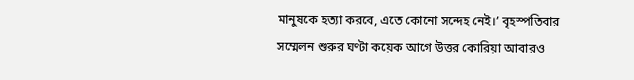মানুষকে হত্যা করবে, এতে কোনো সন্দেহ নেই।’ বৃহস্পতিবার
সম্মেলন শুরুর ঘণ্টা কয়েক আগে উত্তর কোরিয়া আবারও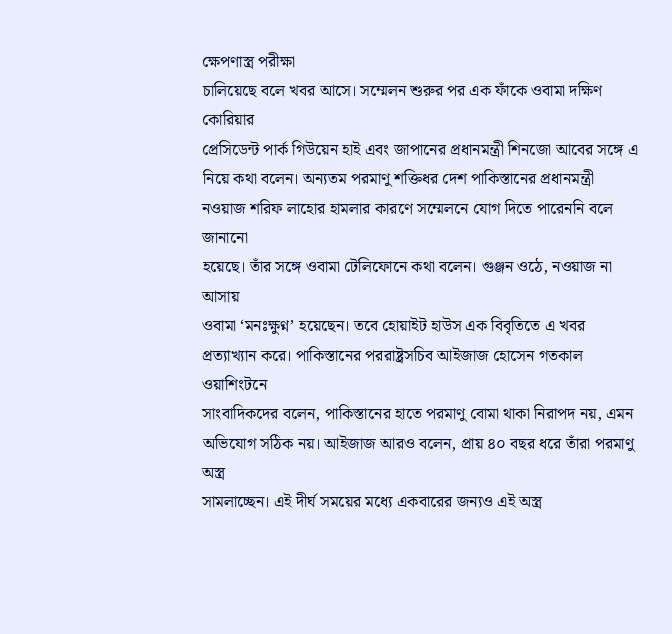ক্ষেপণাস্ত্র পরীক্ষা
চালিয়েছে বলে খবর আসে। সম্মেলন শুরুর পর এক ফাঁকে ওবামা দক্ষিণ কোরিয়ার
প্রেসিডেন্ট পার্ক গিউয়েন হাই এবং জাপানের প্রধানমন্ত্রী শিনজো আবের সঙ্গে এ
নিয়ে কথা বলেন। অন্যতম পরমাণু শক্তিধর দেশ পাকিস্তানের প্রধানমন্ত্রী
নওয়াজ শরিফ লাহোর হামলার কারণে সম্মেলনে যোগ দিতে পারেননি বলে জানানো
হয়েছে। তাঁর সঙ্গে ওবামা টেলিফোনে কথা বলেন। গুঞ্জন ওঠে, নওয়াজ না আসায়
ওবামা ‘মনঃক্ষুণ্ন’ হয়েছেন। তবে হোয়াইট হাউস এক বিবৃতিতে এ খবর
প্রত্যাখ্যান করে। পাকিস্তানের পররাষ্ট্রসচিব আইজাজ হোসেন গতকাল ওয়াশিংটনে
সাংবাদিকদের বলেন, পাকিস্তানের হাতে পরমাণু বোমা থাকা নিরাপদ নয়, এমন
অভিযোগ সঠিক নয়। আইজাজ আরও বলেন, প্রায় ৪০ বছর ধরে তাঁরা পরমাণু অস্ত্র
সামলাচ্ছেন। এই দীর্ঘ সময়ের মধ্যে একবারের জন্যও এই অস্ত্র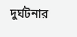দুর্ঘটনার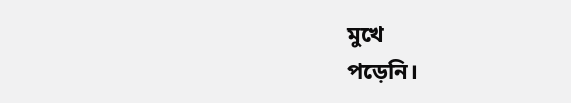মুখে
পড়েনি।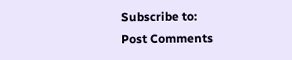Subscribe to:
Post Comments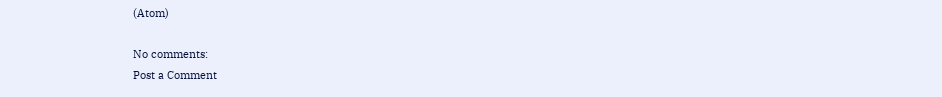(Atom)

No comments:
Post a Comment